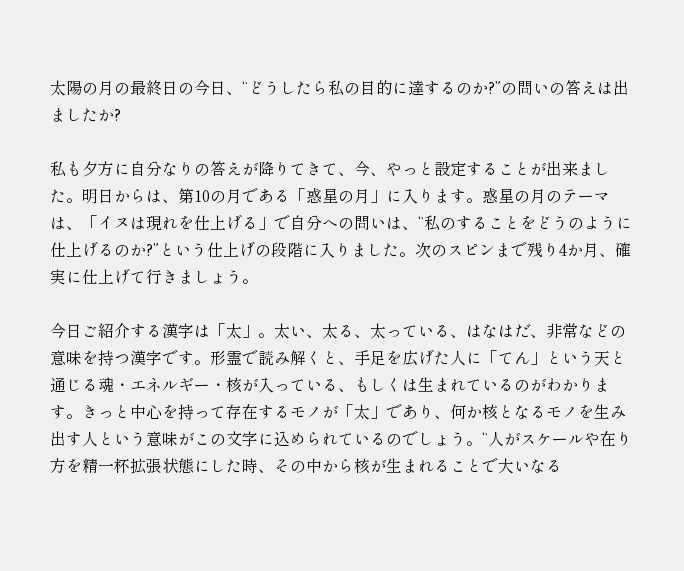太陽の月の最終日の今日、“どうしたら私の目的に達するのか?”の問いの答えは出ましたか?

私も夕方に自分なりの答えが降りてきて、今、やっと設定することが出来ました。明日からは、第10の月である「惑星の月」に入ります。惑星の月のテーマは、「イヌは現れを仕上げる」で自分への問いは、“私のすることをどうのように仕上げるのか?”という仕上げの段階に入りました。次のスピンまで残り4か月、確実に仕上げて行きましょう。

今日ご紹介する漢字は「太」。太い、太る、太っている、はなはだ、非常などの意味を持つ漢字です。形霊で読み解くと、手足を広げた人に「てん」という天と通じる魂・エネルギー・核が入っている、もしくは生まれているのがわかります。きっと中心を持って存在するモノが「太」であり、何か核となるモノを生み出す人という意味がこの文字に込められているのでしょう。“人がスケールや在り方を精一杯拡張状態にした時、その中から核が生まれることで大いなる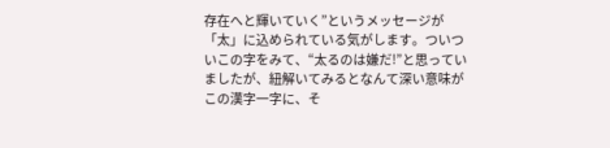存在へと輝いていく”というメッセージが「太」に込められている気がします。ついついこの字をみて、“太るのは嫌だ!”と思っていましたが、紐解いてみるとなんて深い意味がこの漢字一字に、そ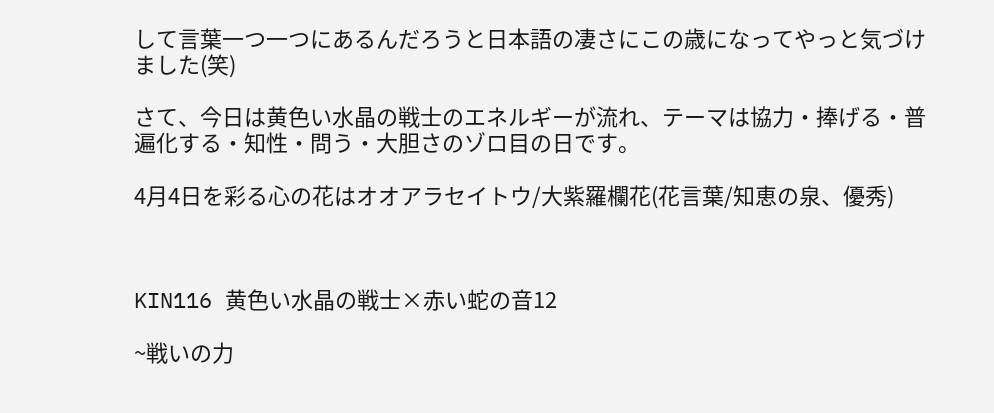して言葉一つ一つにあるんだろうと日本語の凄さにこの歳になってやっと気づけました(笑)

さて、今日は黄色い水晶の戦士のエネルギーが流れ、テーマは協力・捧げる・普遍化する・知性・問う・大胆さのゾロ目の日です。

4月4日を彩る心の花はオオアラセイトウ/大紫羅欄花(花言葉/知恵の泉、優秀)



KIN116 黄色い水晶の戦士×赤い蛇の音12

~戦いの力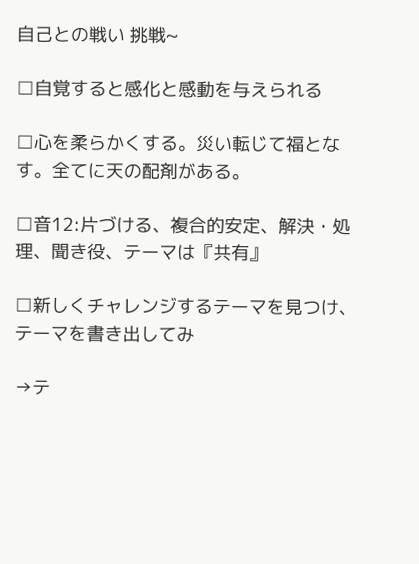自己との戦い 挑戦~

□自覚すると感化と感動を与えられる

□心を柔らかくする。災い転じて福となす。全てに天の配剤がある。

□音12:片づける、複合的安定、解決・処理、聞き役、テーマは『共有』

□新しくチャレンジするテーマを見つけ、テーマを書き出してみ

→テ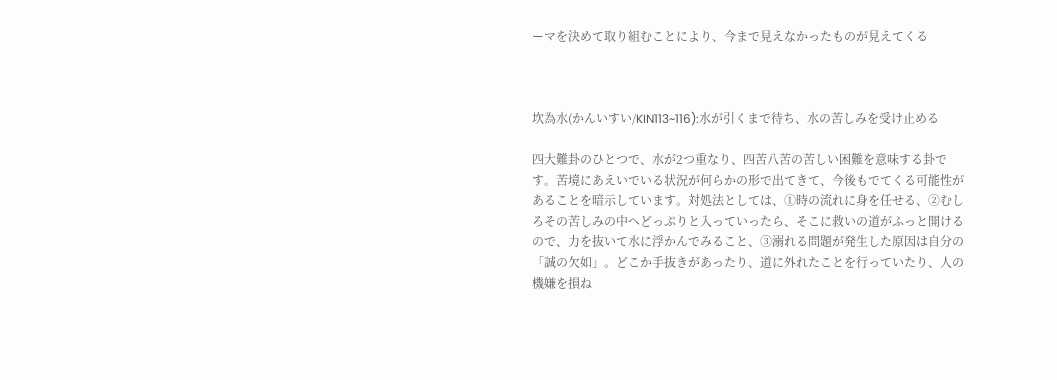ーマを決めて取り組むことにより、今まで見えなかったものが見えてくる



坎為水(かんいすい/KIN113~116):水が引くまで待ち、水の苦しみを受け止める

四大難卦のひとつで、水が2つ重なり、四苦八苦の苦しい困難を意味する卦です。苦境にあえいでいる状況が何らかの形で出てきて、今後もでてくる可能性があることを暗示しています。対処法としては、①時の流れに身を任せる、②むしろその苦しみの中へどっぷりと入っていったら、そこに救いの道がふっと開けるので、力を抜いて水に浮かんでみること、③溺れる問題が発生した原因は自分の「誠の欠如」。どこか手抜きがあったり、道に外れたことを行っていたり、人の機嫌を損ね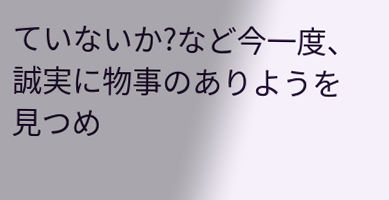ていないか?など今一度、誠実に物事のありようを見つめ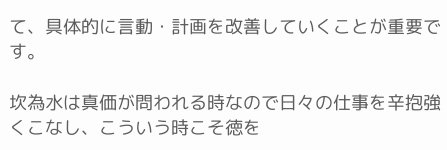て、具体的に言動・計画を改善していくことが重要です。

坎為水は真価が問われる時なので日々の仕事を辛抱強くこなし、こういう時こそ徳を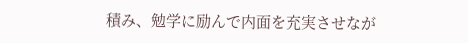積み、勉学に励んで内面を充実させなが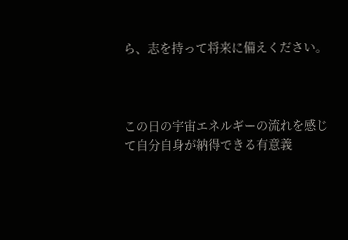ら、志を持って将来に備えください。



この日の宇宙エネルギーの流れを感じて自分自身が納得できる有意義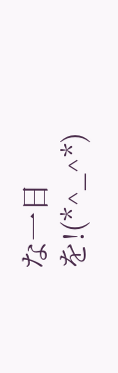な一日を!(*^_^*)